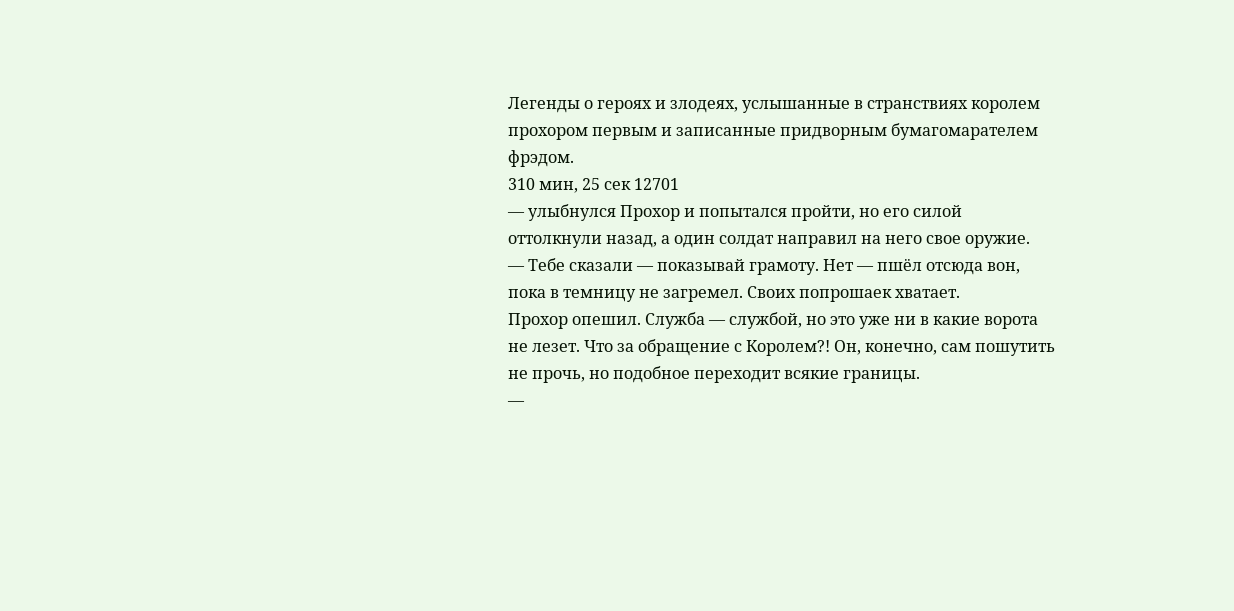Легенды о героях и злодеях, услышанные в странствиях королем прохором первым и записанные придворным бумагомарателем фрэдом.
310 мин, 25 сек 12701
— улыбнулся Прохор и попытался пройти, но его силой оттолкнули назад, а один солдат направил на него свое оружие.
— Тебе сказали — показывай грамоту. Нет — пшёл отсюда вон, пока в темницу не загремел. Своих попрошаек хватает.
Прохор опешил. Служба — службой, но это уже ни в какие ворота не лезет. Что за обращение с Королем?! Он, конечно, сам пошутить не прочь, но подобное переходит всякие границы.
—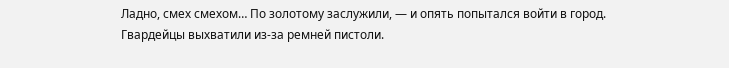Ладно, смех смехом… По золотому заслужили, — и опять попытался войти в город.
Гвардейцы выхватили из-за ремней пистоли.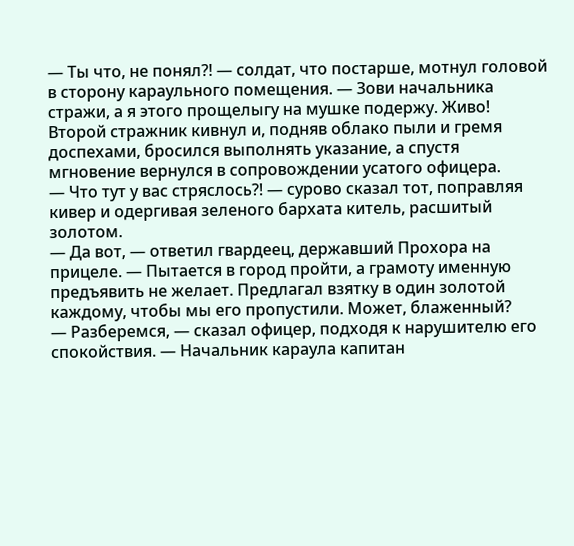— Ты что, не понял?! — солдат, что постарше, мотнул головой в сторону караульного помещения. — Зови начальника стражи, а я этого прощелыгу на мушке подержу. Живо!
Второй стражник кивнул и, подняв облако пыли и гремя доспехами, бросился выполнять указание, а спустя мгновение вернулся в сопровождении усатого офицера.
— Что тут у вас стряслось?! — сурово сказал тот, поправляя кивер и одергивая зеленого бархата китель, расшитый золотом.
— Да вот, — ответил гвардеец, державший Прохора на прицеле. — Пытается в город пройти, а грамоту именную предъявить не желает. Предлагал взятку в один золотой каждому, чтобы мы его пропустили. Может, блаженный?
— Разберемся, — сказал офицер, подходя к нарушителю его спокойствия. — Начальник караула капитан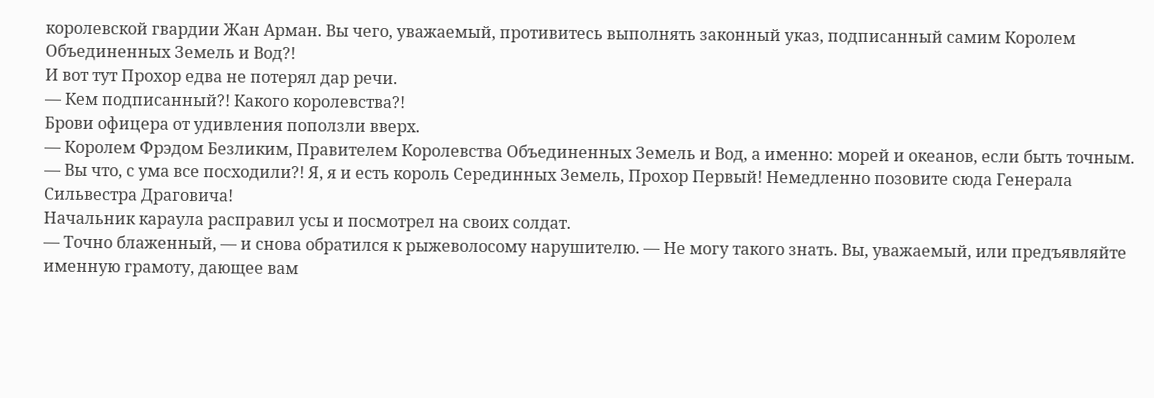королевской гвардии Жан Арман. Вы чего, уважаемый, противитесь выполнять законный указ, подписанный самим Королем Объединенных Земель и Вод?!
И вот тут Прохор едва не потерял дар речи.
— Кем подписанный?! Какого королевства?!
Брови офицера от удивления поползли вверх.
— Королем Фрэдом Безликим, Правителем Королевства Объединенных Земель и Вод, а именно: морей и океанов, если быть точным.
— Вы что, с ума все посходили?! Я, я и есть король Серединных Земель, Прохор Первый! Немедленно позовите сюда Генерала Сильвестра Драговича!
Начальник караула расправил усы и посмотрел на своих солдат.
— Точно блаженный, — и снова обратился к рыжеволосому нарушителю. — Не могу такого знать. Вы, уважаемый, или предъявляйте именную грамоту, дающее вам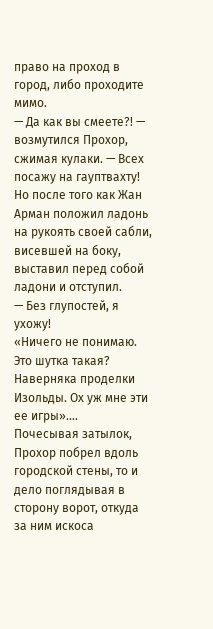право на проход в город, либо проходите мимо.
— Да как вы смеете?! — возмутился Прохор, сжимая кулаки. — Всех посажу на гауптвахту!
Но после того как Жан Арман положил ладонь на рукоять своей сабли, висевшей на боку, выставил перед собой ладони и отступил.
— Без глупостей, я ухожу!
«Ничего не понимаю. Это шутка такая? Наверняка проделки Изольды. Ох уж мне эти ее игры»….
Почесывая затылок, Прохор побрел вдоль городской стены, то и дело поглядывая в сторону ворот, откуда за ним искоса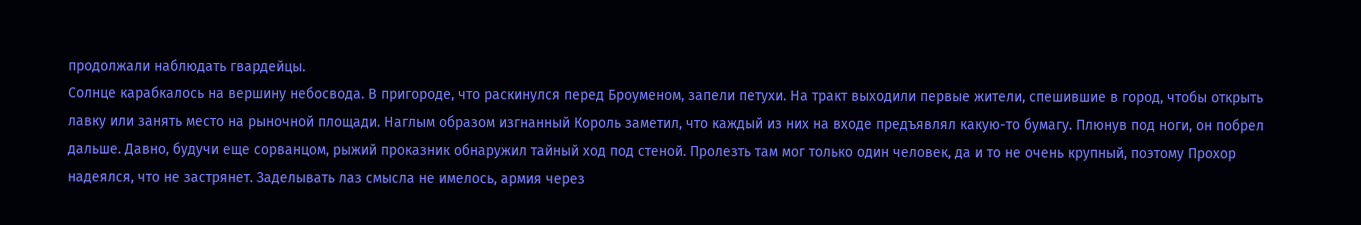продолжали наблюдать гвардейцы.
Солнце карабкалось на вершину небосвода. В пригороде, что раскинулся перед Броуменом, запели петухи. На тракт выходили первые жители, спешившие в город, чтобы открыть лавку или занять место на рыночной площади. Наглым образом изгнанный Король заметил, что каждый из них на входе предъявлял какую-то бумагу. Плюнув под ноги, он побрел дальше. Давно, будучи еще сорванцом, рыжий проказник обнаружил тайный ход под стеной. Пролезть там мог только один человек, да и то не очень крупный, поэтому Прохор надеялся, что не застрянет. Заделывать лаз смысла не имелось, армия через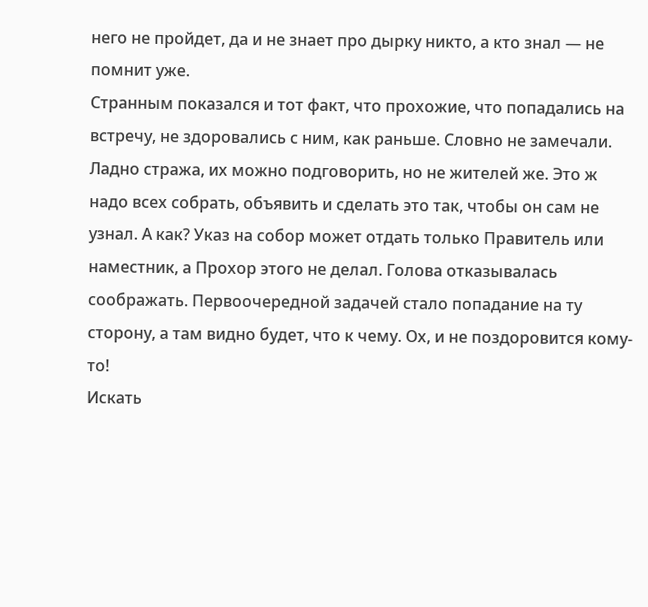него не пройдет, да и не знает про дырку никто, а кто знал — не помнит уже.
Странным показался и тот факт, что прохожие, что попадались на встречу, не здоровались с ним, как раньше. Словно не замечали. Ладно стража, их можно подговорить, но не жителей же. Это ж надо всех собрать, объявить и сделать это так, чтобы он сам не узнал. А как? Указ на собор может отдать только Правитель или наместник, а Прохор этого не делал. Голова отказывалась соображать. Первоочередной задачей стало попадание на ту сторону, а там видно будет, что к чему. Ох, и не поздоровится кому-то!
Искать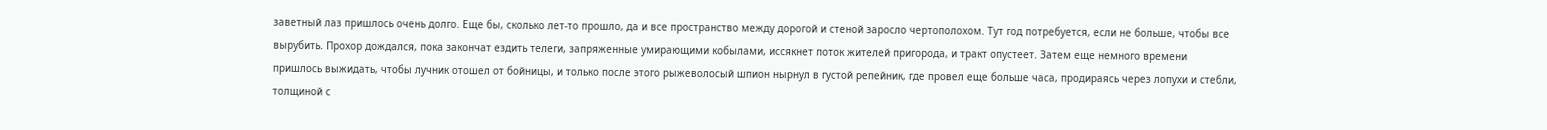заветный лаз пришлось очень долго. Еще бы, сколько лет-то прошло, да и все пространство между дорогой и стеной заросло чертополохом. Тут год потребуется, если не больше, чтобы все вырубить. Прохор дождался, пока закончат ездить телеги, запряженные умирающими кобылами, иссякнет поток жителей пригорода, и тракт опустеет. Затем еще немного времени пришлось выжидать, чтобы лучник отошел от бойницы, и только после этого рыжеволосый шпион нырнул в густой репейник, где провел еще больше часа, продираясь через лопухи и стебли, толщиной с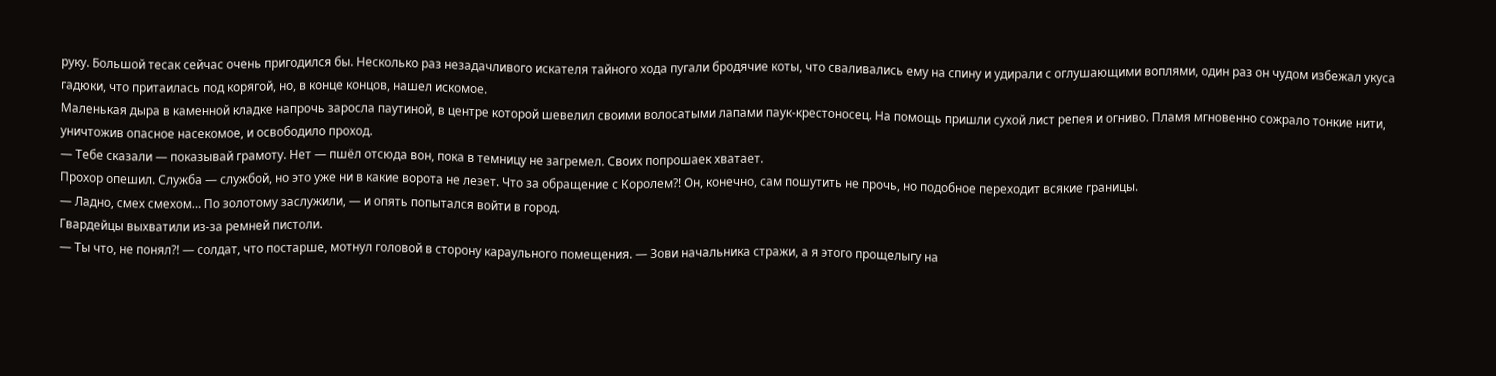руку. Большой тесак сейчас очень пригодился бы. Несколько раз незадачливого искателя тайного хода пугали бродячие коты, что сваливались ему на спину и удирали с оглушающими воплями, один раз он чудом избежал укуса гадюки, что притаилась под корягой, но, в конце концов, нашел искомое.
Маленькая дыра в каменной кладке напрочь заросла паутиной, в центре которой шевелил своими волосатыми лапами паук-крестоносец. На помощь пришли сухой лист репея и огниво. Пламя мгновенно сожрало тонкие нити, уничтожив опасное насекомое, и освободило проход.
— Тебе сказали — показывай грамоту. Нет — пшёл отсюда вон, пока в темницу не загремел. Своих попрошаек хватает.
Прохор опешил. Служба — службой, но это уже ни в какие ворота не лезет. Что за обращение с Королем?! Он, конечно, сам пошутить не прочь, но подобное переходит всякие границы.
— Ладно, смех смехом… По золотому заслужили, — и опять попытался войти в город.
Гвардейцы выхватили из-за ремней пистоли.
— Ты что, не понял?! — солдат, что постарше, мотнул головой в сторону караульного помещения. — Зови начальника стражи, а я этого прощелыгу на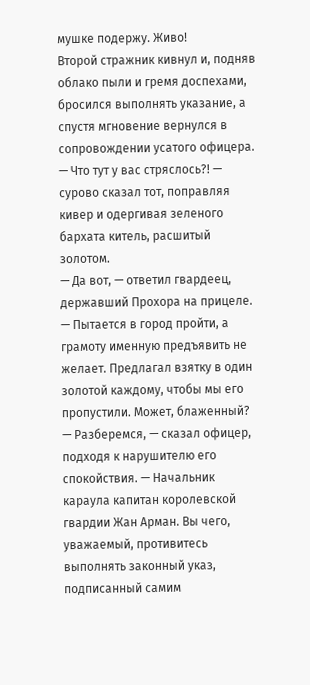мушке подержу. Живо!
Второй стражник кивнул и, подняв облако пыли и гремя доспехами, бросился выполнять указание, а спустя мгновение вернулся в сопровождении усатого офицера.
— Что тут у вас стряслось?! — сурово сказал тот, поправляя кивер и одергивая зеленого бархата китель, расшитый золотом.
— Да вот, — ответил гвардеец, державший Прохора на прицеле. — Пытается в город пройти, а грамоту именную предъявить не желает. Предлагал взятку в один золотой каждому, чтобы мы его пропустили. Может, блаженный?
— Разберемся, — сказал офицер, подходя к нарушителю его спокойствия. — Начальник караула капитан королевской гвардии Жан Арман. Вы чего, уважаемый, противитесь выполнять законный указ, подписанный самим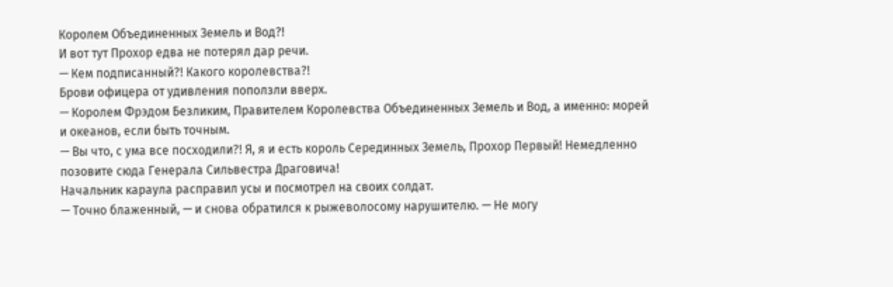Королем Объединенных Земель и Вод?!
И вот тут Прохор едва не потерял дар речи.
— Кем подписанный?! Какого королевства?!
Брови офицера от удивления поползли вверх.
— Королем Фрэдом Безликим, Правителем Королевства Объединенных Земель и Вод, а именно: морей и океанов, если быть точным.
— Вы что, с ума все посходили?! Я, я и есть король Серединных Земель, Прохор Первый! Немедленно позовите сюда Генерала Сильвестра Драговича!
Начальник караула расправил усы и посмотрел на своих солдат.
— Точно блаженный, — и снова обратился к рыжеволосому нарушителю. — Не могу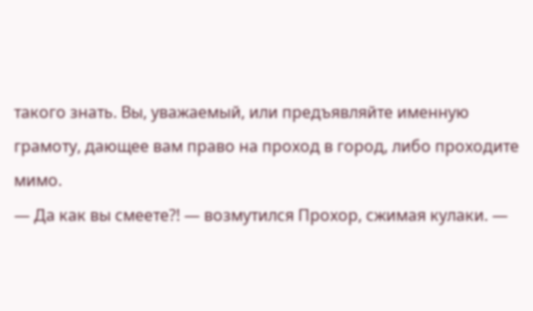такого знать. Вы, уважаемый, или предъявляйте именную грамоту, дающее вам право на проход в город, либо проходите мимо.
— Да как вы смеете?! — возмутился Прохор, сжимая кулаки. —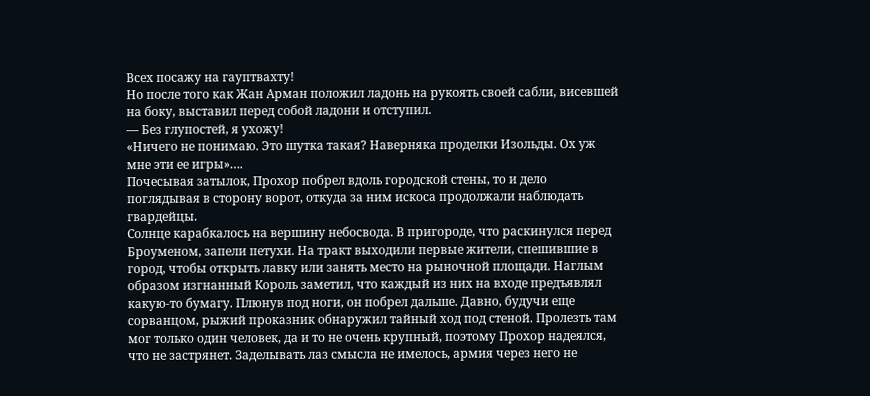Всех посажу на гауптвахту!
Но после того как Жан Арман положил ладонь на рукоять своей сабли, висевшей на боку, выставил перед собой ладони и отступил.
— Без глупостей, я ухожу!
«Ничего не понимаю. Это шутка такая? Наверняка проделки Изольды. Ох уж мне эти ее игры»….
Почесывая затылок, Прохор побрел вдоль городской стены, то и дело поглядывая в сторону ворот, откуда за ним искоса продолжали наблюдать гвардейцы.
Солнце карабкалось на вершину небосвода. В пригороде, что раскинулся перед Броуменом, запели петухи. На тракт выходили первые жители, спешившие в город, чтобы открыть лавку или занять место на рыночной площади. Наглым образом изгнанный Король заметил, что каждый из них на входе предъявлял какую-то бумагу. Плюнув под ноги, он побрел дальше. Давно, будучи еще сорванцом, рыжий проказник обнаружил тайный ход под стеной. Пролезть там мог только один человек, да и то не очень крупный, поэтому Прохор надеялся, что не застрянет. Заделывать лаз смысла не имелось, армия через него не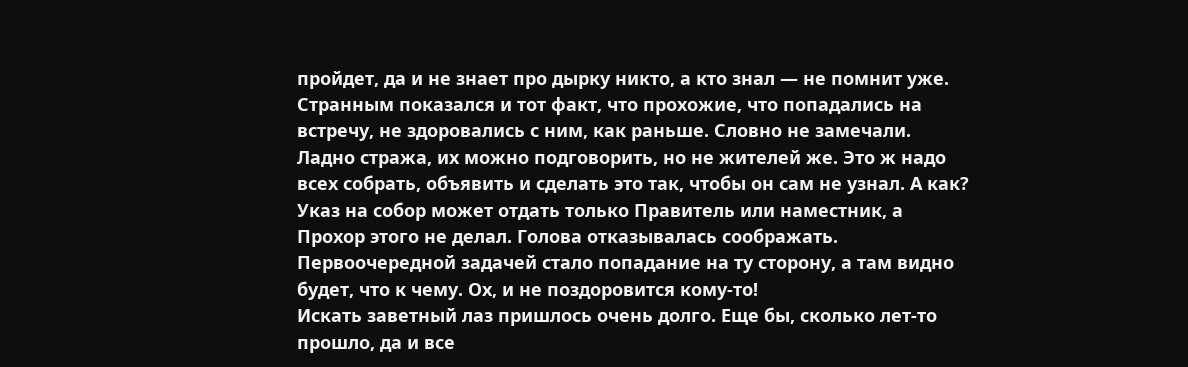пройдет, да и не знает про дырку никто, а кто знал — не помнит уже.
Странным показался и тот факт, что прохожие, что попадались на встречу, не здоровались с ним, как раньше. Словно не замечали. Ладно стража, их можно подговорить, но не жителей же. Это ж надо всех собрать, объявить и сделать это так, чтобы он сам не узнал. А как? Указ на собор может отдать только Правитель или наместник, а Прохор этого не делал. Голова отказывалась соображать. Первоочередной задачей стало попадание на ту сторону, а там видно будет, что к чему. Ох, и не поздоровится кому-то!
Искать заветный лаз пришлось очень долго. Еще бы, сколько лет-то прошло, да и все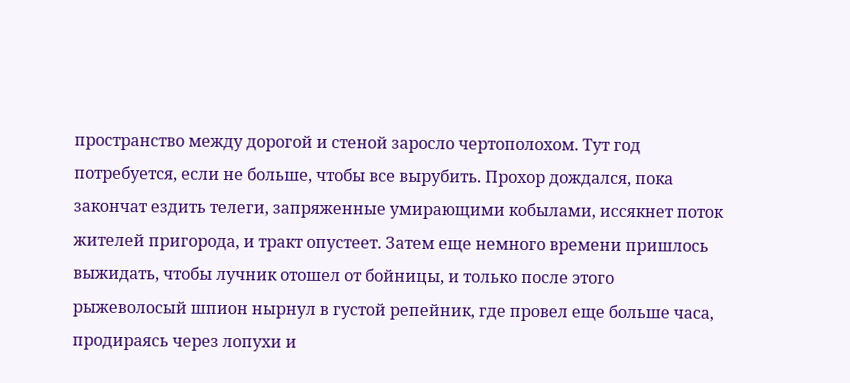пространство между дорогой и стеной заросло чертополохом. Тут год потребуется, если не больше, чтобы все вырубить. Прохор дождался, пока закончат ездить телеги, запряженные умирающими кобылами, иссякнет поток жителей пригорода, и тракт опустеет. Затем еще немного времени пришлось выжидать, чтобы лучник отошел от бойницы, и только после этого рыжеволосый шпион нырнул в густой репейник, где провел еще больше часа, продираясь через лопухи и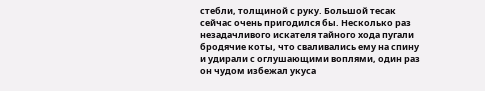стебли, толщиной с руку. Большой тесак сейчас очень пригодился бы. Несколько раз незадачливого искателя тайного хода пугали бродячие коты, что сваливались ему на спину и удирали с оглушающими воплями, один раз он чудом избежал укуса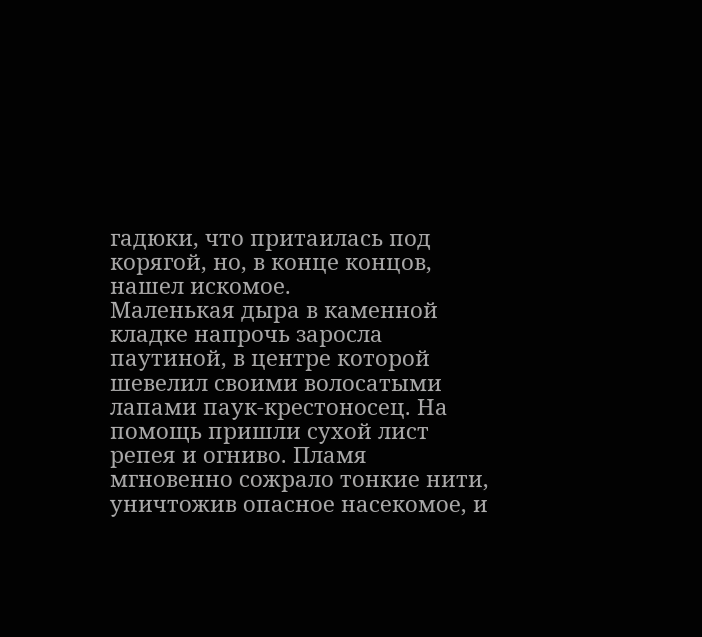гадюки, что притаилась под корягой, но, в конце концов, нашел искомое.
Маленькая дыра в каменной кладке напрочь заросла паутиной, в центре которой шевелил своими волосатыми лапами паук-крестоносец. На помощь пришли сухой лист репея и огниво. Пламя мгновенно сожрало тонкие нити, уничтожив опасное насекомое, и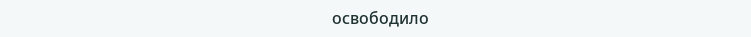освободило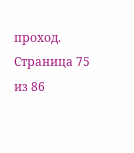проход.
Страница 75 из 86